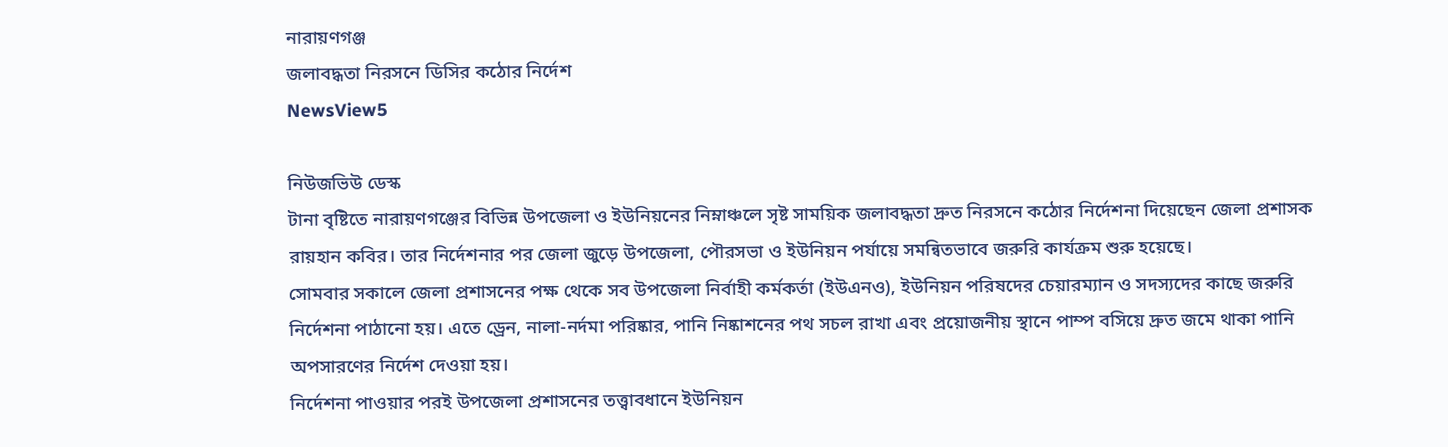নারায়ণগঞ্জ
জলাবদ্ধতা নিরসনে ডিসির কঠোর নির্দেশ
NewsView5

নিউজভিউ ডেস্ক
টানা বৃষ্টিতে নারায়ণগঞ্জের বিভিন্ন উপজেলা ও ইউনিয়নের নিম্নাঞ্চলে সৃষ্ট সাময়িক জলাবদ্ধতা দ্রুত নিরসনে কঠোর নির্দেশনা দিয়েছেন জেলা প্রশাসক রায়হান কবির। তার নির্দেশনার পর জেলা জুড়ে উপজেলা, পৌরসভা ও ইউনিয়ন পর্যায়ে সমন্বিতভাবে জরুরি কার্যক্রম শুরু হয়েছে।
সোমবার সকালে জেলা প্রশাসনের পক্ষ থেকে সব উপজেলা নির্বাহী কর্মকর্তা (ইউএনও), ইউনিয়ন পরিষদের চেয়ারম্যান ও সদস্যদের কাছে জরুরি নির্দেশনা পাঠানো হয়। এতে ড্রেন, নালা-নর্দমা পরিষ্কার, পানি নিষ্কাশনের পথ সচল রাখা এবং প্রয়োজনীয় স্থানে পাম্প বসিয়ে দ্রুত জমে থাকা পানি অপসারণের নির্দেশ দেওয়া হয়।
নির্দেশনা পাওয়ার পরই উপজেলা প্রশাসনের তত্ত্বাবধানে ইউনিয়ন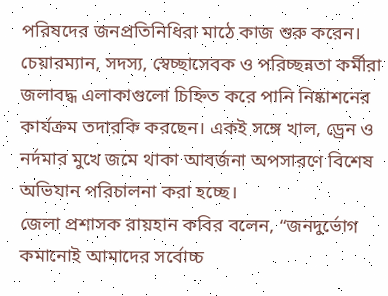পরিষদের জনপ্রতিনিধিরা মাঠে কাজ শুরু করেন। চেয়ারম্যান, সদস্য, স্বেচ্ছাসেবক ও পরিচ্ছন্নতা কর্মীরা জলাবদ্ধ এলাকাগুলো চিহ্নিত করে পানি নিষ্কাশনের কার্যক্রম তদারকি করছেন। একই সঙ্গে খাল, ড্রেন ও নর্দমার মুখে জমে থাকা আবর্জনা অপসারণে বিশেষ অভিযান পরিচালনা করা হচ্ছে।
জেলা প্রশাসক রায়হান কবির বলেন, “জনদুর্ভোগ কমানোই আমাদের সর্বোচ্চ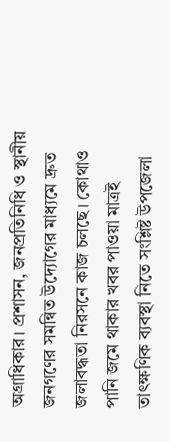অগ্রাধিকার। প্রশাসন, জনপ্রতিনিধি ও স্থানীয় জনগণের সমন্বিত উদ্যোগের মাধ্যমে দ্রুত জলাবদ্ধতা নিরসনে কাজ চলছে। কোথাও পানি জমে থাকার খবর পাওয়া মাত্রই তাৎক্ষণিক ব্যবস্থা নিতে সংশ্লিষ্ট উপজেলা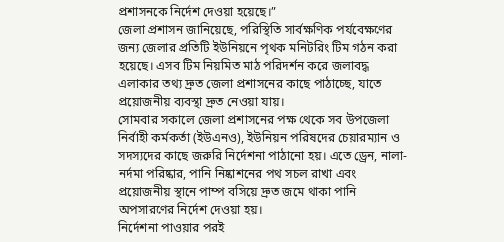প্রশাসনকে নির্দেশ দেওয়া হয়েছে।”
জেলা প্রশাসন জানিয়েছে, পরিস্থিতি সার্বক্ষণিক পর্যবেক্ষণের জন্য জেলার প্রতিটি ইউনিয়নে পৃথক মনিটরিং টিম গঠন করা হয়েছে। এসব টিম নিয়মিত মাঠ পরিদর্শন করে জলাবদ্ধ এলাকার তথ্য দ্রুত জেলা প্রশাসনের কাছে পাঠাচ্ছে, যাতে প্রয়োজনীয় ব্যবস্থা দ্রুত নেওয়া যায়।
সোমবার সকালে জেলা প্রশাসনের পক্ষ থেকে সব উপজেলা নির্বাহী কর্মকর্তা (ইউএনও), ইউনিয়ন পরিষদের চেয়ারম্যান ও সদস্যদের কাছে জরুরি নির্দেশনা পাঠানো হয়। এতে ড্রেন, নালা-নর্দমা পরিষ্কার, পানি নিষ্কাশনের পথ সচল রাখা এবং প্রয়োজনীয় স্থানে পাম্প বসিয়ে দ্রুত জমে থাকা পানি অপসারণের নির্দেশ দেওয়া হয়।
নির্দেশনা পাওয়ার পরই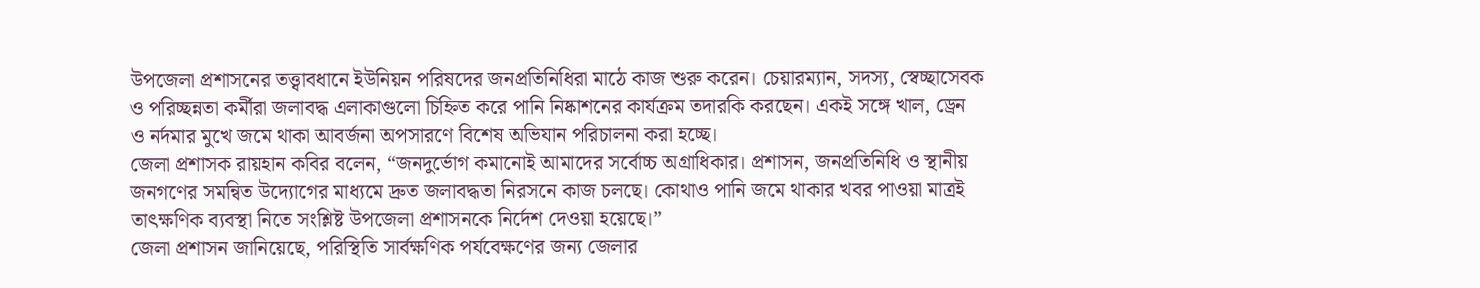উপজেলা প্রশাসনের তত্ত্বাবধানে ইউনিয়ন পরিষদের জনপ্রতিনিধিরা মাঠে কাজ শুরু করেন। চেয়ারম্যান, সদস্য, স্বেচ্ছাসেবক ও পরিচ্ছন্নতা কর্মীরা জলাবদ্ধ এলাকাগুলো চিহ্নিত করে পানি নিষ্কাশনের কার্যক্রম তদারকি করছেন। একই সঙ্গে খাল, ড্রেন ও নর্দমার মুখে জমে থাকা আবর্জনা অপসারণে বিশেষ অভিযান পরিচালনা করা হচ্ছে।
জেলা প্রশাসক রায়হান কবির বলেন, “জনদুর্ভোগ কমানোই আমাদের সর্বোচ্চ অগ্রাধিকার। প্রশাসন, জনপ্রতিনিধি ও স্থানীয় জনগণের সমন্বিত উদ্যোগের মাধ্যমে দ্রুত জলাবদ্ধতা নিরসনে কাজ চলছে। কোথাও পানি জমে থাকার খবর পাওয়া মাত্রই তাৎক্ষণিক ব্যবস্থা নিতে সংশ্লিষ্ট উপজেলা প্রশাসনকে নির্দেশ দেওয়া হয়েছে।”
জেলা প্রশাসন জানিয়েছে, পরিস্থিতি সার্বক্ষণিক পর্যবেক্ষণের জন্য জেলার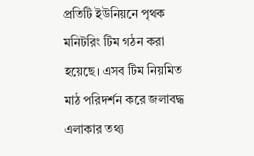প্রতিটি ইউনিয়নে পৃথক মনিটরিং টিম গঠন করা হয়েছে। এসব টিম নিয়মিত মাঠ পরিদর্শন করে জলাবদ্ধ এলাকার তথ্য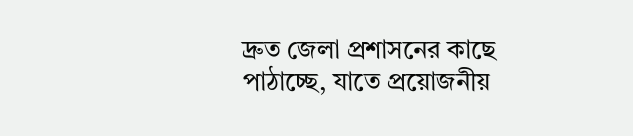দ্রুত জেলা প্রশাসনের কাছে পাঠাচ্ছে, যাতে প্রয়োজনীয়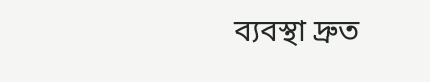ব্যবস্থা দ্রুত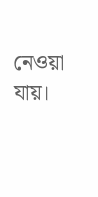নেওয়া যায়।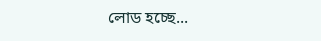লোড হচ্ছে...